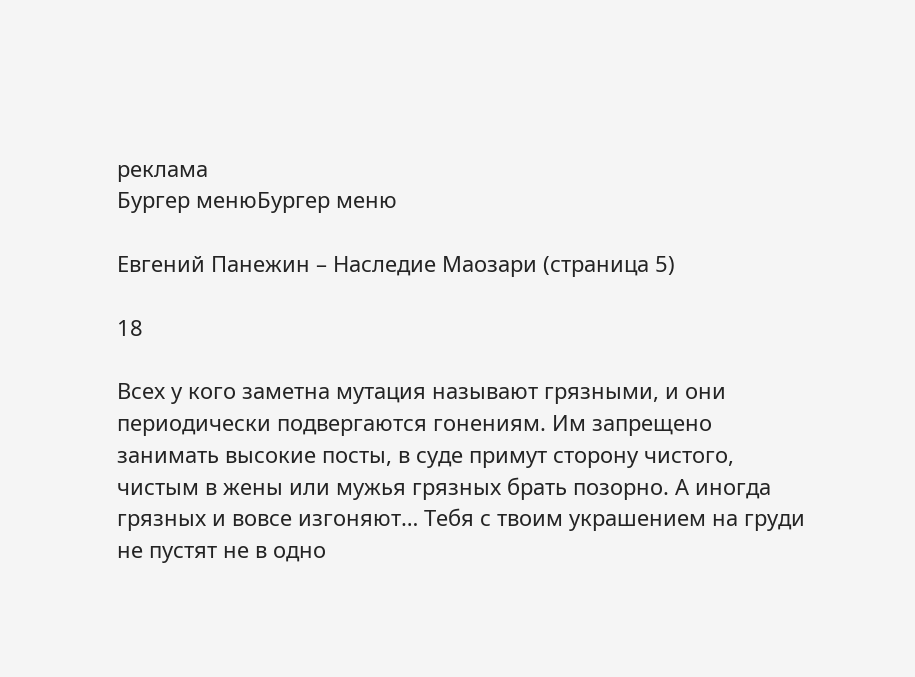реклама
Бургер менюБургер меню

Евгений Панежин – Наследие Маозари (страница 5)

18

Всех у кого заметна мутация называют грязными, и они периодически подвергаются гонениям. Им запрещено занимать высокие посты, в суде примут сторону чистого, чистым в жены или мужья грязных брать позорно. А иногда грязных и вовсе изгоняют… Тебя с твоим украшением на груди не пустят не в одно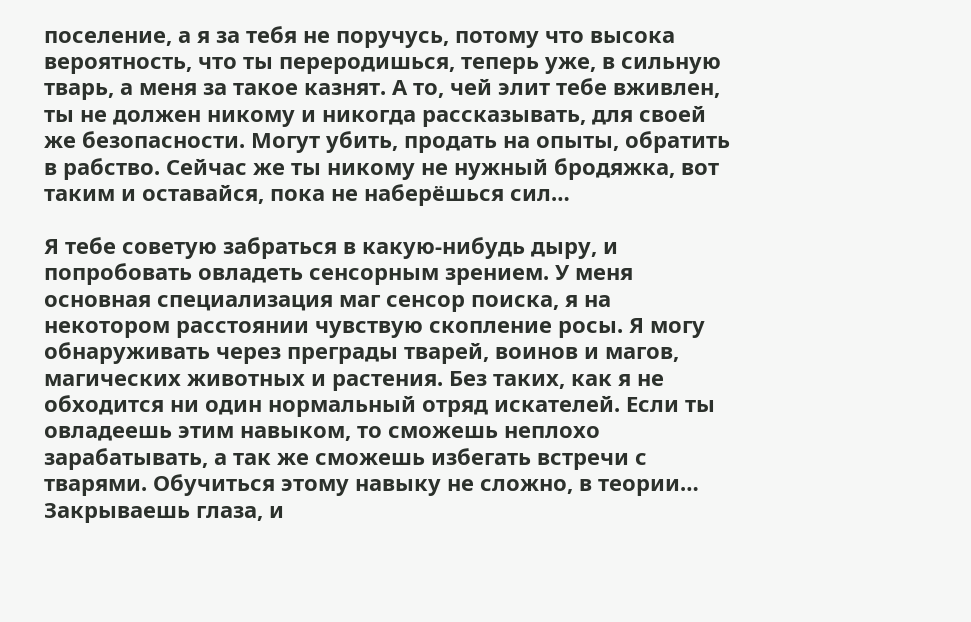поселение, а я за тебя не поручусь, потому что высока вероятность, что ты переродишься, теперь уже, в сильную тварь, а меня за такое казнят. А то, чей элит тебе вживлен, ты не должен никому и никогда рассказывать, для своей же безопасности. Могут убить, продать на опыты, обратить в рабство. Сейчас же ты никому не нужный бродяжка, вот таким и оставайся, пока не наберёшься сил…

Я тебе советую забраться в какую-нибудь дыру, и попробовать овладеть сенсорным зрением. У меня основная специализация маг сенсор поиска, я на некотором расстоянии чувствую скопление росы. Я могу обнаруживать через преграды тварей, воинов и магов, магических животных и растения. Без таких, как я не обходится ни один нормальный отряд искателей. Если ты овладеешь этим навыком, то сможешь неплохо зарабатывать, а так же сможешь избегать встречи с тварями. Обучиться этому навыку не сложно, в теории… Закрываешь глаза, и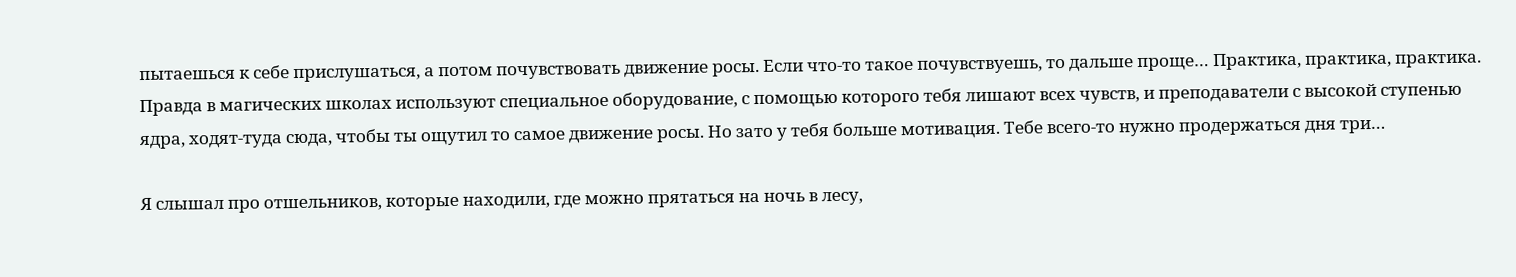пытаешься к себе прислушаться, а потом почувствовать движение росы. Если что-то такое почувствуешь, то дальше проще… Практика, практика, практика. Правда в магических школах используют специальное оборудование, с помощью которого тебя лишают всех чувств, и преподаватели с высокой ступенью ядра, ходят-туда сюда, чтобы ты ощутил то самое движение росы. Но зато у тебя больше мотивация. Тебе всего-то нужно продержаться дня три…

Я слышал про отшельников, которые находили, где можно прятаться на ночь в лесу,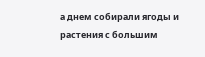а днем собирали ягоды и растения с большим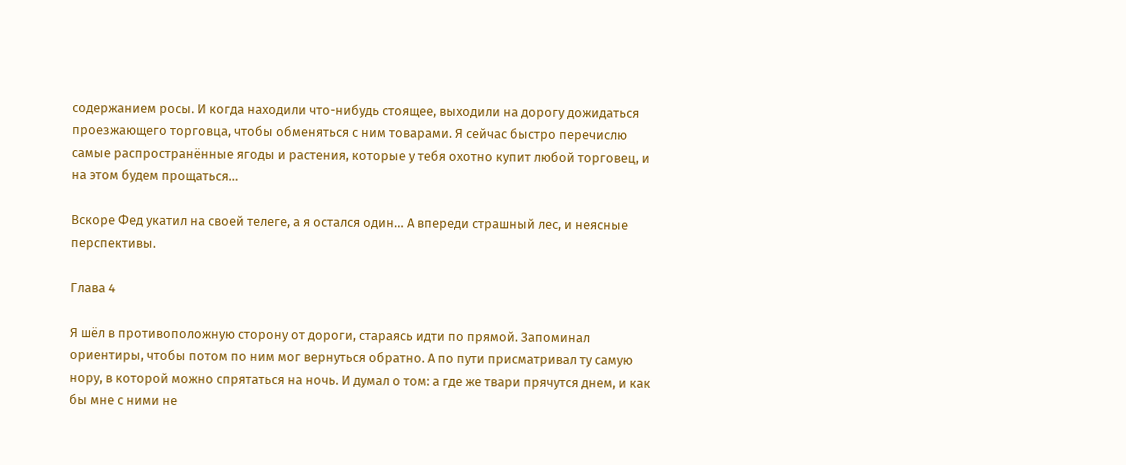содержанием росы. И когда находили что-нибудь стоящее, выходили на дорогу дожидаться проезжающего торговца, чтобы обменяться с ним товарами. Я сейчас быстро перечислю самые распространённые ягоды и растения, которые у тебя охотно купит любой торговец, и на этом будем прощаться…

Вскоре Фед укатил на своей телеге, а я остался один… А впереди страшный лес, и неясные перспективы.

Глава 4

Я шёл в противоположную сторону от дороги, стараясь идти по прямой. Запоминал ориентиры, чтобы потом по ним мог вернуться обратно. А по пути присматривал ту самую нору, в которой можно спрятаться на ночь. И думал о том: а где же твари прячутся днем, и как бы мне с ними не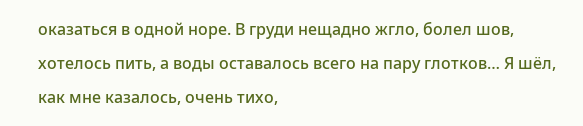оказаться в одной норе. В груди нещадно жгло, болел шов, хотелось пить, а воды оставалось всего на пару глотков… Я шёл, как мне казалось, очень тихо,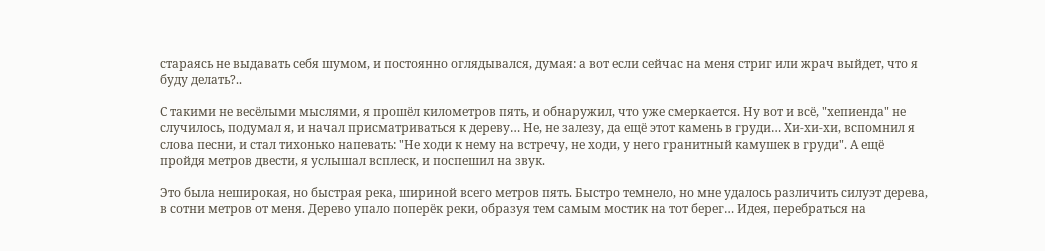стараясь не выдавать себя шумом, и постоянно оглядывался, думая: а вот если сейчас на меня стриг или жрач выйдет, что я буду делать?..

С такими не весёлыми мыслями, я прошёл километров пять, и обнаружил, что уже смеркается. Ну вот и всё, "хепиенда" не случилось, подумал я, и начал присматриваться к дереву… Не, не залезу, да ещё этот камень в груди… Хи-хи-хи, вспомнил я слова песни, и стал тихонько напевать: "Не ходи к нему на встречу, не ходи, у него гранитный камушек в груди". А ещё пройдя метров двести, я услышал всплеск, и поспешил на звук.

Это была неширокая, но быстрая река, шириной всего метров пять. Быстро темнело, но мне удалось различить силуэт дерева, в сотни метров от меня. Дерево упало поперёк реки, образуя тем самым мостик на тот берег… Идея, перебраться на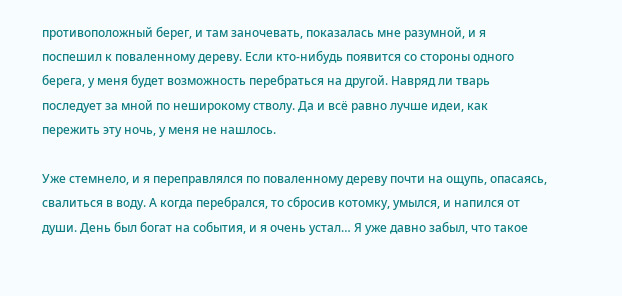противоположный берег, и там заночевать, показалась мне разумной, и я поспешил к поваленному дереву. Если кто-нибудь появится со стороны одного берега, у меня будет возможность перебраться на другой. Навряд ли тварь последует за мной по неширокому стволу. Да и всё равно лучше идеи, как пережить эту ночь, у меня не нашлось.

Уже стемнело, и я переправлялся по поваленному дереву почти на ощупь, опасаясь, свалиться в воду. А когда перебрался, то сбросив котомку, умылся, и напился от души. День был богат на события, и я очень устал… Я уже давно забыл, что такое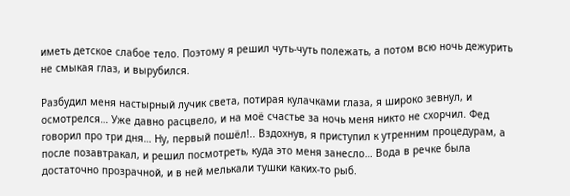иметь детское слабое тело. Поэтому я решил чуть-чуть полежать, а потом всю ночь дежурить не смыкая глаз, и вырубился.

Разбудил меня настырный лучик света, потирая кулачками глаза, я широко зевнул, и осмотрелся… Уже давно расцвело, и на моё счастье за ночь меня никто не схорчил. Фед говорил про три дня… Ну, первый пошёл!.. Вздохнув, я приступил к утренним процедурам, а после позавтракал, и решил посмотреть, куда это меня занесло… Вода в речке была достаточно прозрачной, и в ней мелькали тушки каких-то рыб.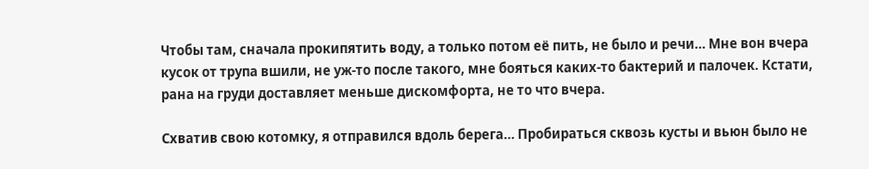Чтобы там, сначала прокипятить воду, а только потом её пить, не было и речи… Мне вон вчера кусок от трупа вшили, не уж-то после такого, мне бояться каких-то бактерий и палочек. Кстати, рана на груди доставляет меньше дискомфорта, не то что вчера.

Схватив свою котомку, я отправился вдоль берега… Пробираться сквозь кусты и вьюн было не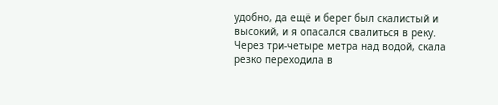удобно, да ещё и берег был скалистый и высокий, и я опасался свалиться в реку. Через три-четыре метра над водой, скала резко переходила в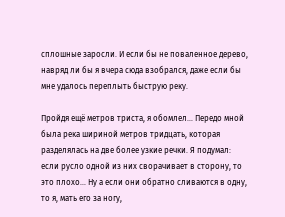сплошные заросли. И если бы не поваленное дерево, навряд ли бы я вчера сюда взобрался, даже если бы мне удалось переплыть быструю реку.

Пройдя ещё метров триста, я обомлел… Передо мной была река шириной метров тридцать, которая разделялась на две более узкие речки. Я подумал: если русло одной из них сворачивает в сторону, то это плохо… Ну а если они обратно сливаются в одну, то я, мать его за ногу,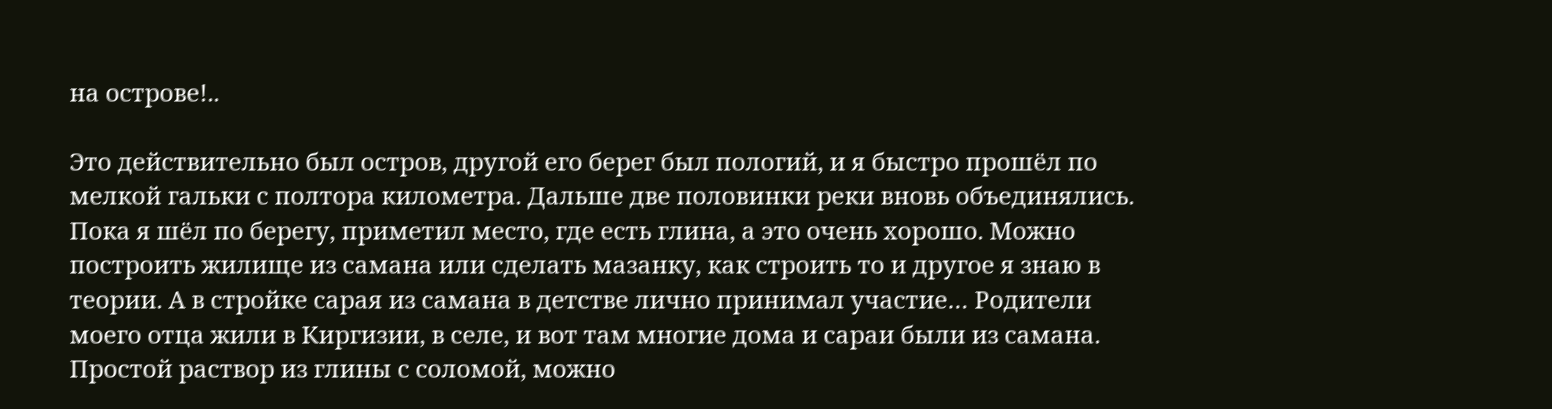на острове!..

Это действительно был остров, другой его берег был пологий, и я быстро прошёл по мелкой гальки с полтора километра. Дальше две половинки реки вновь объединялись. Пока я шёл по берегу, приметил место, где есть глина, а это очень хорошо. Можно построить жилище из самана или сделать мазанку, как строить то и другое я знаю в теории. А в стройке сарая из самана в детстве лично принимал участие… Родители моего отца жили в Киргизии, в селе, и вот там многие дома и сараи были из самана. Простой раствор из глины с соломой, можно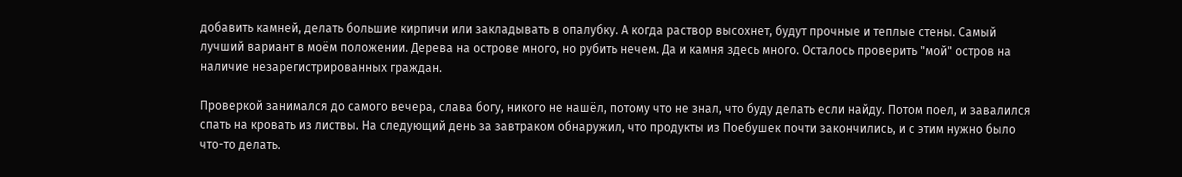добавить камней, делать большие кирпичи или закладывать в опалубку. А когда раствор высохнет, будут прочные и теплые стены. Самый лучший вариант в моём положении. Дерева на острове много, но рубить нечем. Да и камня здесь много. Осталось проверить "мой" остров на наличие незарегистрированных граждан.

Проверкой занимался до самого вечера, слава богу, никого не нашёл, потому что не знал, что буду делать если найду. Потом поел, и завалился спать на кровать из листвы. На следующий день за завтраком обнаружил, что продукты из Поебушек почти закончились, и с этим нужно было что-то делать.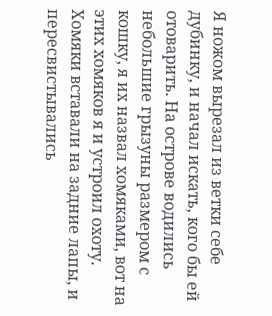Я ножом вырезал из ветки себе дубинку, и начал искать, кого бы ей отоварить. На острове водились небольшие грызуны размером с кошку, я их назвал хомяками, вот на этих хомяков я и устроил охоту. Хомяки вставали на задние лапы, и пересвистывались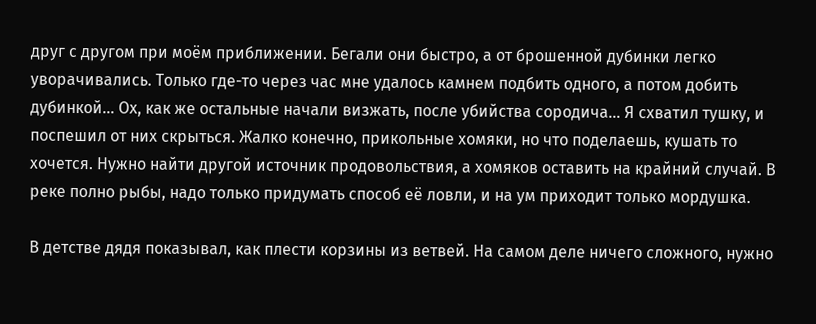друг с другом при моём приближении. Бегали они быстро, а от брошенной дубинки легко уворачивались. Только где-то через час мне удалось камнем подбить одного, а потом добить дубинкой… Ох, как же остальные начали визжать, после убийства сородича… Я схватил тушку, и поспешил от них скрыться. Жалко конечно, прикольные хомяки, но что поделаешь, кушать то хочется. Нужно найти другой источник продовольствия, а хомяков оставить на крайний случай. В реке полно рыбы, надо только придумать способ её ловли, и на ум приходит только мордушка.

В детстве дядя показывал, как плести корзины из ветвей. На самом деле ничего сложного, нужно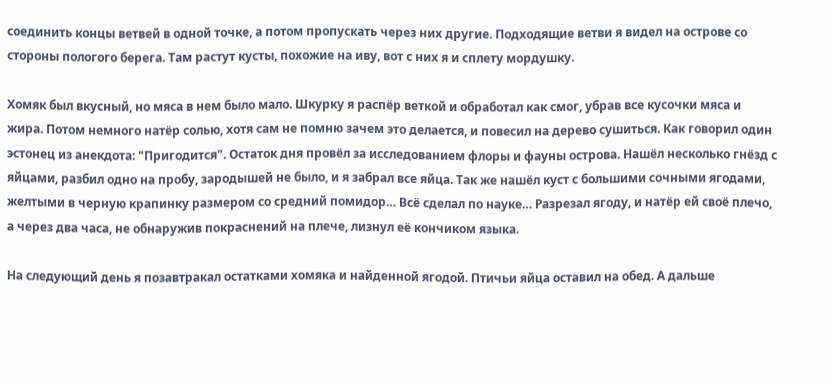соединить концы ветвей в одной точке, а потом пропускать через них другие. Подходящие ветви я видел на острове со стороны пологого берега. Там растут кусты, похожие на иву, вот с них я и сплету мордушку.

Хомяк был вкусный, но мяса в нем было мало. Шкурку я распёр веткой и обработал как смог, убрав все кусочки мяса и жира. Потом немного натёр солью, хотя сам не помню зачем это делается, и повесил на дерево сушиться. Как говорил один эстонец из анекдота: "Пригодится". Остаток дня провёл за исследованием флоры и фауны острова. Нашёл несколько гнёзд с яйцами, разбил одно на пробу, зародышей не было, и я забрал все яйца. Так же нашёл куст с большими сочными ягодами, желтыми в черную крапинку размером со средний помидор… Всё сделал по науке… Разрезал ягоду, и натёр ей своё плечо, а через два часа, не обнаружив покраснений на плече, лизнул её кончиком языка.

На следующий день я позавтракал остатками хомяка и найденной ягодой. Птичьи яйца оставил на обед. А дальше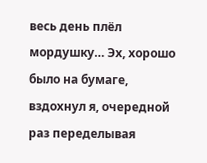весь день плёл мордушку… Эх, хорошо было на бумаге, вздохнул я, очередной раз переделывая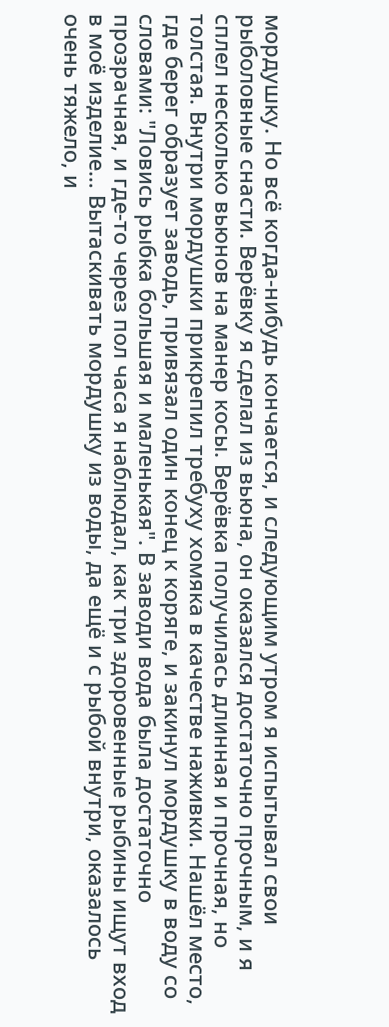мордушку. Но всё когда-нибудь кончается, и следующим утром я испытывал свои рыболовные снасти. Верёвку я сделал из вьюна, он оказался достаточно прочным, и я сплел несколько вьюнов на манер косы. Верёвка получилась длинная и прочная, но толстая. Внутри мордушки прикрепил требуху хомяка в качестве наживки. Нашёл место, где берег образует заводь, привязал один конец к коряге, и закинул мордушку в воду со словами: "Ловись рыбка большая и маленькая". В заводи вода была достаточно прозрачная, и где-то через пол часа я наблюдал, как три здоровенные рыбины ищут вход в моё изделие… Вытаскивать мордушку из воды, да ещё и с рыбой внутри, оказалось очень тяжело, и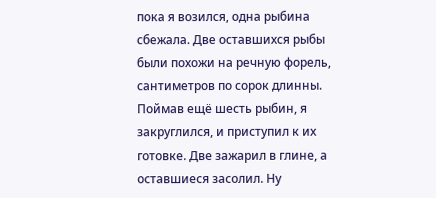пока я возился, одна рыбина сбежала. Две оставшихся рыбы были похожи на речную форель, сантиметров по сорок длинны. Поймав ещё шесть рыбин, я закруглился, и приступил к их готовке. Две зажарил в глине, а оставшиеся засолил. Ну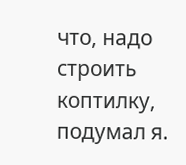что, надо строить коптилку, подумал я.